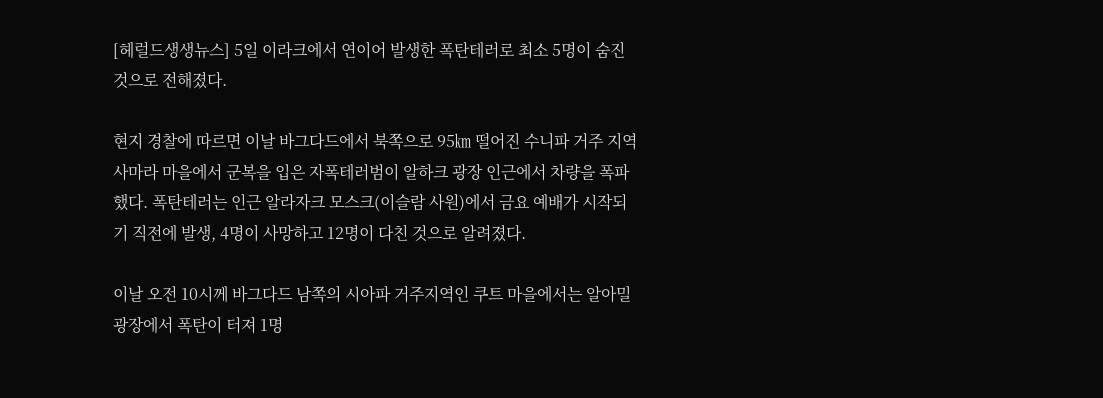[헤럴드생생뉴스] 5일 이라크에서 연이어 발생한 폭탄테러로 최소 5명이 숨진 것으로 전해졌다.

현지 경찰에 따르면 이날 바그다드에서 북쪽으로 95㎞ 떨어진 수니파 거주 지역사마라 마을에서 군복을 입은 자폭테러범이 알하크 광장 인근에서 차량을 폭파했다. 폭탄테러는 인근 알라자크 모스크(이슬람 사원)에서 금요 예배가 시작되기 직전에 발생, 4명이 사망하고 12명이 다친 것으로 알려졌다.

이날 오전 10시께 바그다드 남쪽의 시아파 거주지역인 쿠트 마을에서는 알아밀 광장에서 폭탄이 터져 1명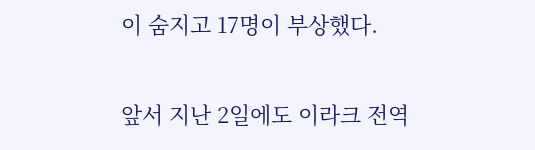이 숨지고 17명이 부상했다.

앞서 지난 2일에도 이라크 전역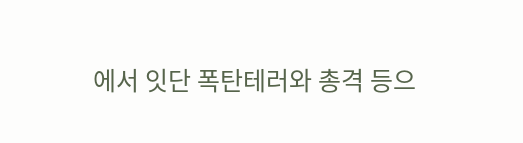에서 잇단 폭탄테러와 총격 등으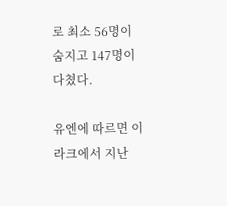로 최소 56명이 숨지고 147명이 다쳤다.

유엔에 따르면 이라크에서 지난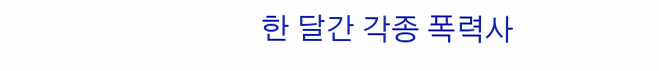한 달간 각종 폭력사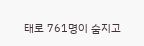태로 761명이 숨지고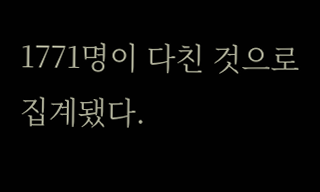1771명이 다친 것으로 집계됐다.